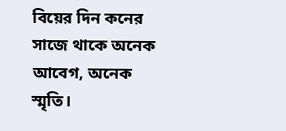বিয়ের দিন কনের সাজে থাকে অনেক আবেগ, অনেক স্মৃতি।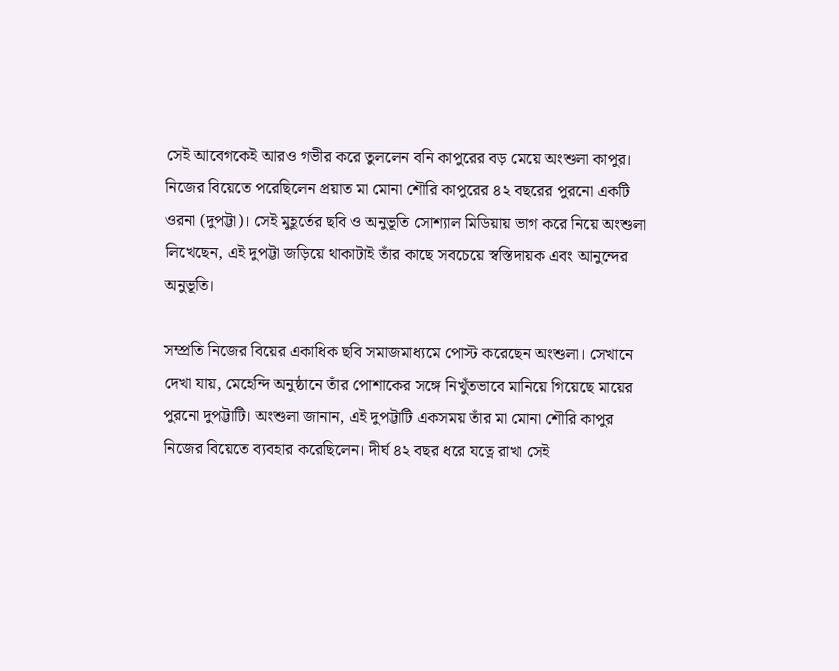সেই আবেগকেই আরও গভীর করে তুললেন বনি কাপুরের বড় মেয়ে অংশুলা কাপুর। নিজের বিয়েতে পরেছিলেন প্রয়াত মা মোনা শৌরি কাপুরের ৪২ বছরের পুরনো একটি ওরনা (দুপট্টা)। সেই মুহূর্তের ছবি ও অনুভূতি সোশ্যাল মিডিয়ায় ভাগ করে নিয়ে অংশুলা লিখেছেন, এই দুপট্টা জড়িয়ে থাকাটাই তাঁর কাছে সবচেয়ে স্বস্তিদায়ক এবং আনুন্দের অনুভূতি।

সম্প্রতি নিজের বিয়ের একাধিক ছবি সমাজমাধ্যমে পোস্ট করেছেন অংশুলা। সেখানে দেখা যায়, মেহেন্দি অনুষ্ঠানে তাঁর পোশাকের সঙ্গে নিখুঁতভাবে মানিয়ে গিয়েছে মায়ের পুরনো দুপট্টাটি। অংশুলা জানান, এই দুপট্টাটি একসময় তাঁর মা মোনা শৌরি কাপুর নিজের বিয়েতে ব্যবহার করেছিলেন। দীর্ঘ ৪২ বছর ধরে যত্নে রাখা সেই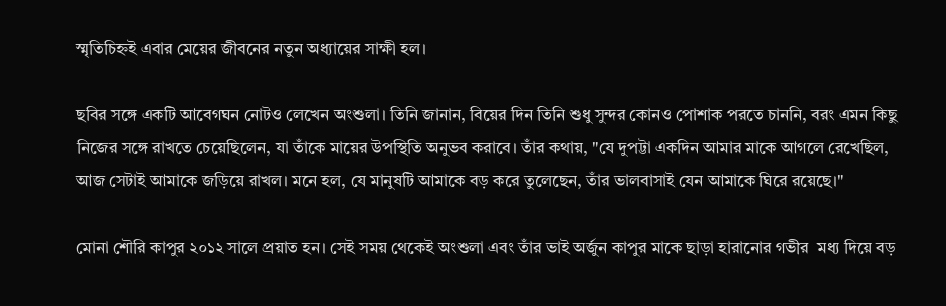স্মৃতিচিহ্নই এবার মেয়ের জীবনের নতুন অধ্যায়ের সাক্ষী হল।

ছবির সঙ্গে একটি আবেগঘন নোটও লেখেন অংশুলা। তিনি জানান, বিয়ের দিন তিনি শুধু সুন্দর কোনও পোশাক পরতে চাননি, বরং এমন কিছু নিজের সঙ্গে রাখতে চেয়েছিলেন, যা তাঁকে মায়ের উপস্থিতি অনুভব করাবে। তাঁর কথায়, "যে দুপট্টা একদিন আমার মাকে আগলে রেখেছিল, আজ সেটাই আমাকে জড়িয়ে রাখল। মনে হল, যে মানুষটি আমাকে বড় করে তুলেছেন, তাঁর ভালবাসাই যেন আমাকে ঘিরে রয়েছে।"

মোনা শৌরি কাপুর ২০১২ সালে প্রয়াত হন। সেই সময় থেকেই অংশুলা এবং তাঁর ভাই অর্জুন কাপুর মাকে ছাড়া হারানোর গভীর  মধ্য দিয়ে বড়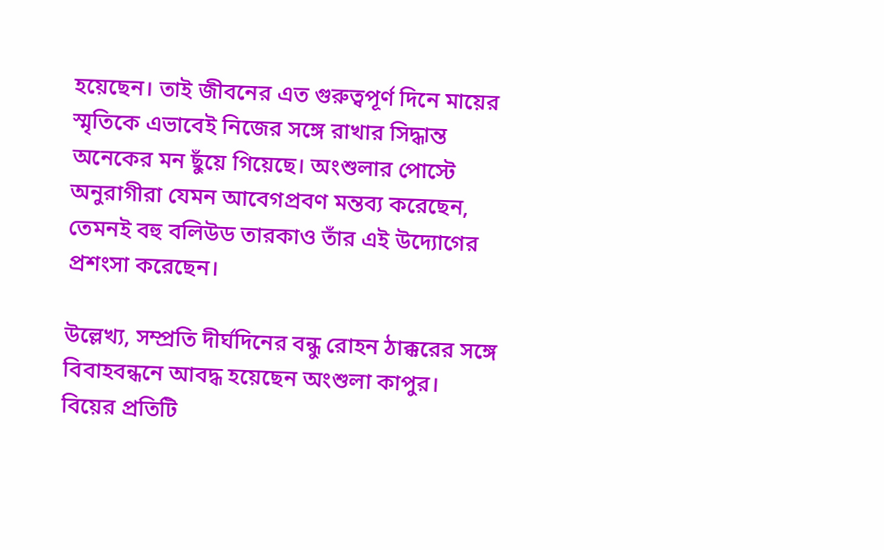হয়েছেন। তাই জীবনের এত গুরুত্বপূর্ণ দিনে মায়ের স্মৃতিকে এভাবেই নিজের সঙ্গে রাখার সিদ্ধান্ত অনেকের মন ছুঁয়ে গিয়েছে। অংশুলার পোস্টে অনুরাগীরা যেমন আবেগপ্রবণ মন্তব্য করেছেন, তেমনই বহু বলিউড তারকাও তাঁর এই উদ্যোগের প্রশংসা করেছেন।

উল্লেখ্য, সম্প্রতি দীর্ঘদিনের বন্ধু রোহন ঠাক্করের সঙ্গে বিবাহবন্ধনে আবদ্ধ হয়েছেন অংশুলা কাপুর। বিয়ের প্রতিটি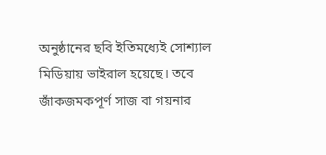অনুষ্ঠানের ছবি ইতিমধ্যেই সোশ্যাল মিডিয়ায় ভাইরাল হয়েছে। তবে জাঁকজমকপূর্ণ সাজ বা গয়নার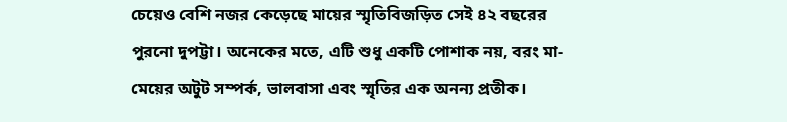চেয়েও বেশি নজর কেড়েছে মায়ের স্মৃতিবিজড়িত সেই ৪২ বছরের পুরনো দুপট্টা। অনেকের মতে, এটি শুধু একটি পোশাক নয়, বরং মা-মেয়ের অটুট সম্পর্ক, ভালবাসা এবং স্মৃতির এক অনন্য প্রতীক।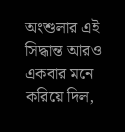অংশুলার এই সিদ্ধান্ত আরও একবার মনে করিয়ে দিল,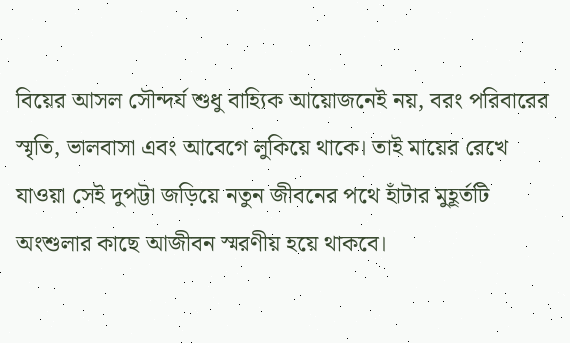বিয়ের আসল সৌন্দর্য শুধু বাহ্যিক আয়োজনেই নয়, বরং পরিবারের স্মৃতি, ভালবাসা এবং আবেগে লুকিয়ে থাকে। তাই মায়ের রেখে যাওয়া সেই দুপট্টা জড়িয়ে নতুন জীবনের পথে হাঁটার মুহূর্তটি অংশুলার কাছে আজীবন স্মরণীয় হয়ে থাকবে।